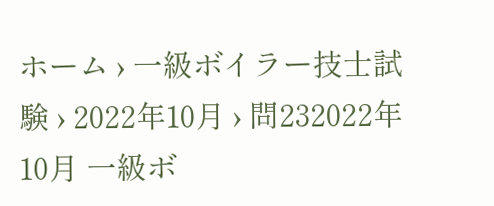ホーム › 一級ボイラー技士試験 › 2022年10月 › 問232022年10月 一級ボ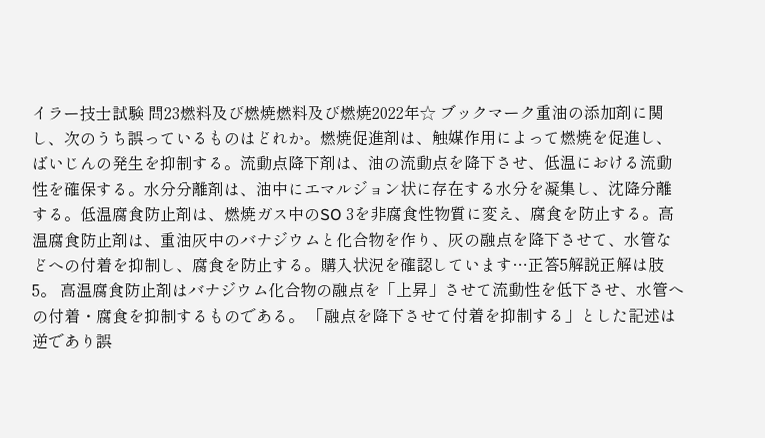イラー技士試験 問23燃料及び燃焼燃料及び燃焼2022年☆ ブックマーク重油の添加剤に関し、次のうち誤っているものはどれか。燃焼促進剤は、触媒作用によって燃焼を促進し、ばいじんの発生を抑制する。流動点降下剤は、油の流動点を降下させ、低温における流動性を確保する。水分分離剤は、油中にエマルジョン状に存在する水分を凝集し、沈降分離する。低温腐食防止剤は、燃焼ガス中のSO 3を非腐食性物質に変え、腐食を防止する。高温腐食防止剤は、重油灰中のバナジウムと化合物を作り、灰の融点を降下させて、水管などへの付着を抑制し、腐食を防止する。購入状況を確認しています…正答5解説正解は肢5。 高温腐食防止剤はバナジウム化合物の融点を「上昇」させて流動性を低下させ、水管への付着・腐食を抑制するものである。 「融点を降下させて付着を抑制する」とした記述は逆であり誤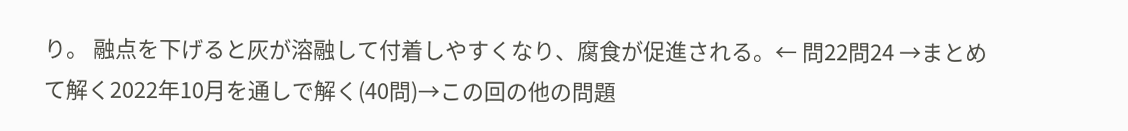り。 融点を下げると灰が溶融して付着しやすくなり、腐食が促進される。← 問22問24 →まとめて解く2022年10月を通しで解く(40問)→この回の他の問題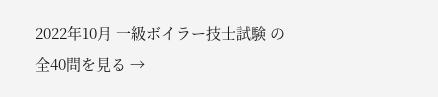2022年10月 一級ボイラー技士試験 の全40問を見る →